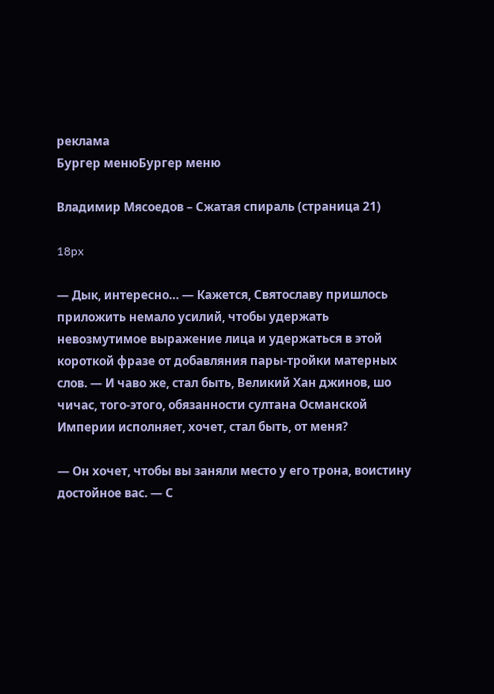реклама
Бургер менюБургер меню

Владимир Мясоедов – Сжатая спираль (страница 21)

18px

— Дык, интересно… — Кажется, Святославу пришлось приложить немало усилий, чтобы удержать невозмутимое выражение лица и удержаться в этой короткой фразе от добавляния пары-тройки матерных слов. — И чаво же, стал быть, Великий Хан джинов, шо чичас, того-этого, обязанности султана Османской Империи исполняет, хочет, стал быть, от меня?

— Он хочет, чтобы вы заняли место у его трона, воистину достойное вас. — С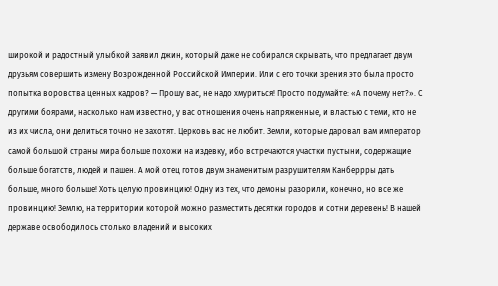широкой и радостный улыбкой заявил джин, который даже не собирался скрывать, что предлагает двум друзьям совершить измену Возрожденной Российской Империи. Или с его точки зрения это была просто попытка воровства ценных кадров? — Прошу вас, не надо хмуриться! Просто подумайте: «А почему нет?». С другими боярами, насколько нам известно, у вас отношения очень напряженные, и властью с теми, кто не из их числа, они делиться точно не захотят. Церковь вас не любит. Земли, которые даровал вам император самой большой страны мира больше похожи на издевку, ибо встречаются участки пустыни, содержащие больше богатств, людей и пашен. А мой отец готов двум знаменитым разрушителям Канберрры дать больше, много больше! Хоть целую провинцию! Одну из тех, что демоны разорили, конечно, но все же провинцию! Землю, на территории которой можно разместить десятки городов и сотни деревень! В нашей державе освободилось столько владений и высоких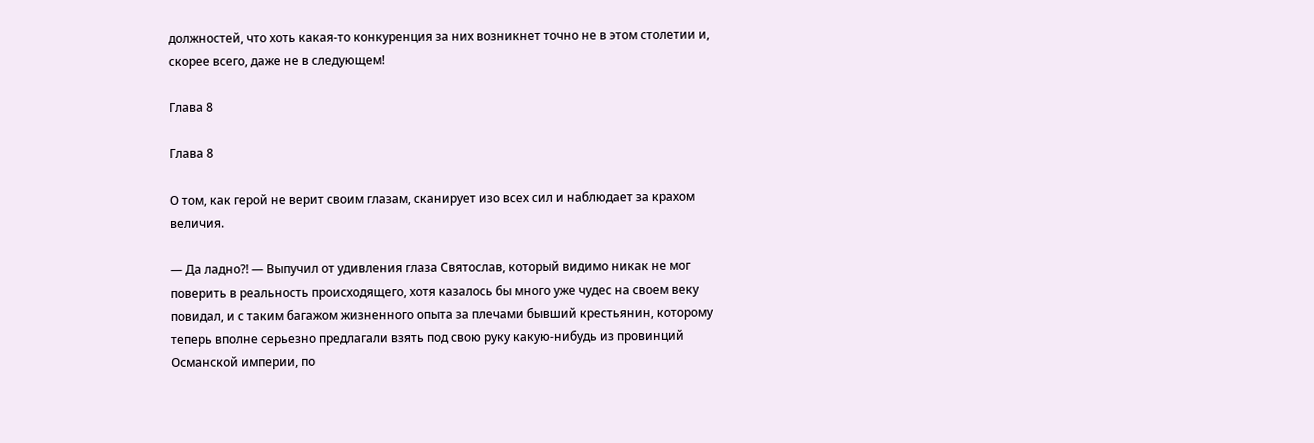должностей, что хоть какая-то конкуренция за них возникнет точно не в этом столетии и, скорее всего, даже не в следующем!

Глава 8

Глава 8

О том, как герой не верит своим глазам, сканирует изо всех сил и наблюдает за крахом величия.

— Да ладно⁈ — Выпучил от удивления глаза Святослав, который видимо никак не мог поверить в реальность происходящего, хотя казалось бы много уже чудес на своем веку повидал, и с таким багажом жизненного опыта за плечами бывший крестьянин, которому теперь вполне серьезно предлагали взять под свою руку какую-нибудь из провинций Османской империи, по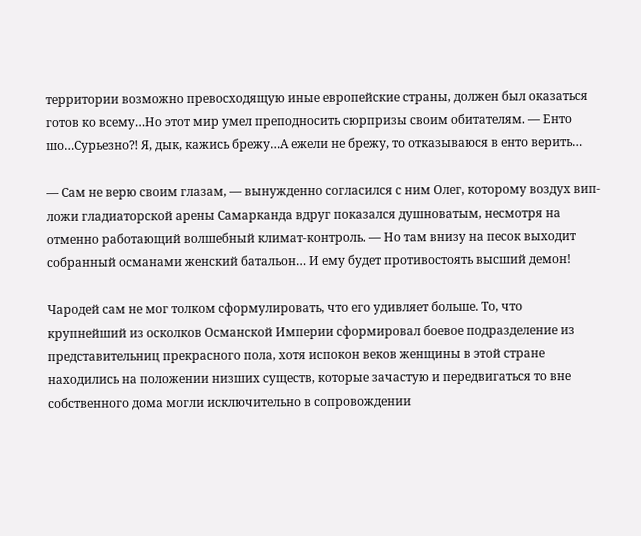территории возможно превосходящую иные европейские страны, должен был оказаться готов ко всему…Но этот мир умел преподносить сюрпризы своим обитателям. — Енто шо…Сурьезно⁈ Я, дык, кажись брежу…А ежели не брежу, то отказываюся в енто верить…

— Сам не верю своим глазам, — вынужденно согласился с ним Олег, которому воздух вип-ложи гладиаторской арены Самарканда вдруг показался душноватым, несмотря на отменно работающий волшебный климат-контроль. — Но там внизу на песок выходит собранный османами женский батальон… И ему будет противостоять высший демон!

Чародей сам не мог толком сформулировать, что его удивляет больше. То, что крупнейший из осколков Османской Империи сформировал боевое подразделение из представительниц прекрасного пола, хотя испокон веков женщины в этой стране находились на положении низших существ, которые зачастую и передвигаться то вне собственного дома могли исключительно в сопровождении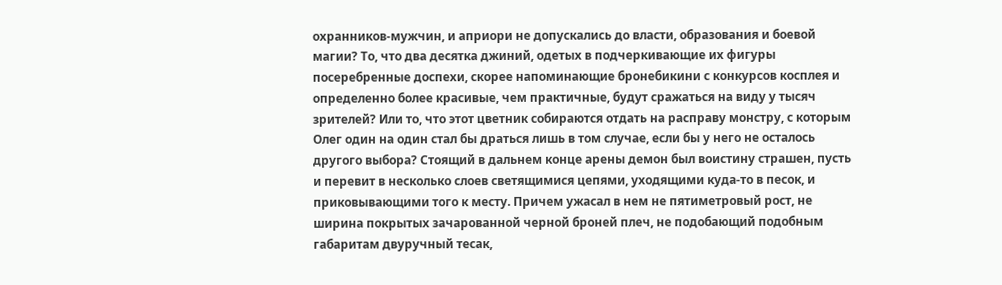охранников-мужчин, и априори не допускались до власти, образования и боевой магии? То, что два десятка джиний, одетых в подчеркивающие их фигуры посеребренные доспехи, скорее напоминающие бронебикини с конкурсов косплея и определенно более красивые, чем практичные, будут сражаться на виду у тысяч зрителей? Или то, что этот цветник собираются отдать на расправу монстру, с которым Олег один на один стал бы драться лишь в том случае, если бы у него не осталось другого выбора? Стоящий в дальнем конце арены демон был воистину страшен, пусть и перевит в несколько слоев светящимися цепями, уходящими куда-то в песок, и приковывающими того к месту. Причем ужасал в нем не пятиметровый рост, не ширина покрытых зачарованной черной броней плеч, не подобающий подобным габаритам двуручный тесак,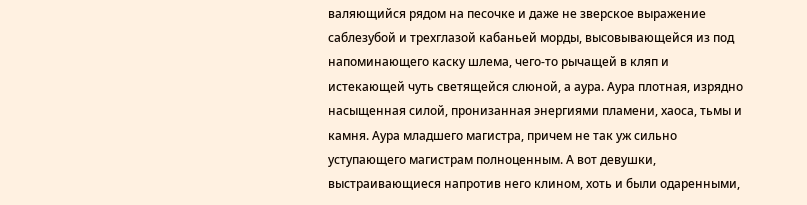валяющийся рядом на песочке и даже не зверское выражение саблезубой и трехглазой кабаньей морды, высовывающейся из под напоминающего каску шлема, чего-то рычащей в кляп и истекающей чуть светящейся слюной, а аура. Аура плотная, изрядно насыщенная силой, пронизанная энергиями пламени, хаоса, тьмы и камня. Аура младшего магистра, причем не так уж сильно уступающего магистрам полноценным. А вот девушки, выстраивающиеся напротив него клином, хоть и были одаренными,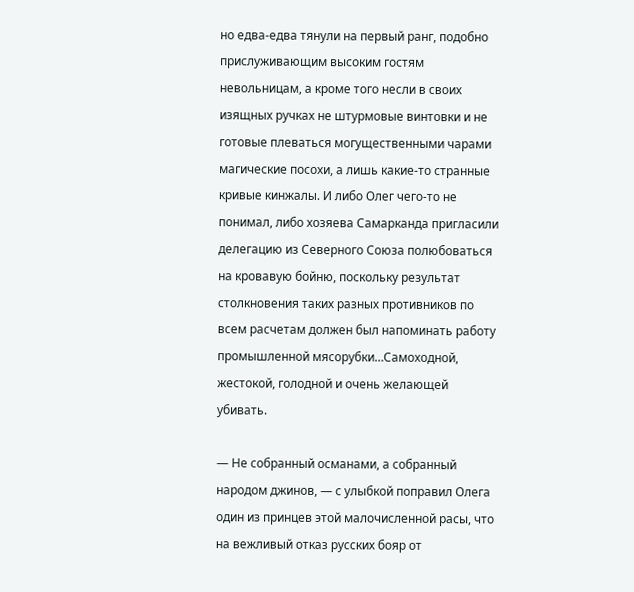но едва-едва тянули на первый ранг, подобно прислуживающим высоким гостям невольницам, а кроме того несли в своих изящных ручках не штурмовые винтовки и не готовые плеваться могущественными чарами магические посохи, а лишь какие-то странные кривые кинжалы. И либо Олег чего-то не понимал, либо хозяева Самарканда пригласили делегацию из Северного Союза полюбоваться на кровавую бойню, поскольку результат столкновения таких разных противников по всем расчетам должен был напоминать работу промышленной мясорубки…Самоходной, жестокой, голодной и очень желающей убивать.

— Не собранный османами, а собранный народом джинов, — с улыбкой поправил Олега один из принцев этой малочисленной расы, что на вежливый отказ русских бояр от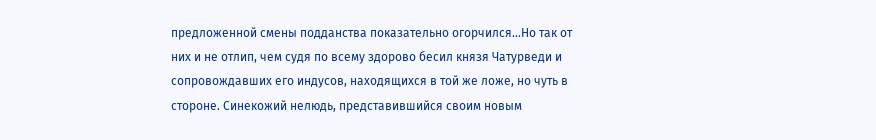предложенной смены подданства показательно огорчился…Но так от них и не отлип, чем судя по всему здорово бесил князя Чатурведи и сопровождавших его индусов, находящихся в той же ложе, но чуть в стороне. Синекожий нелюдь, представившийся своим новым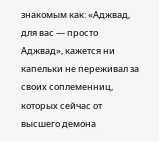знакомым как: «Аджвад, для вас — просто Аджвад», кажется ни капельки не переживал за своих соплеменниц, которых сейчас от высшего демона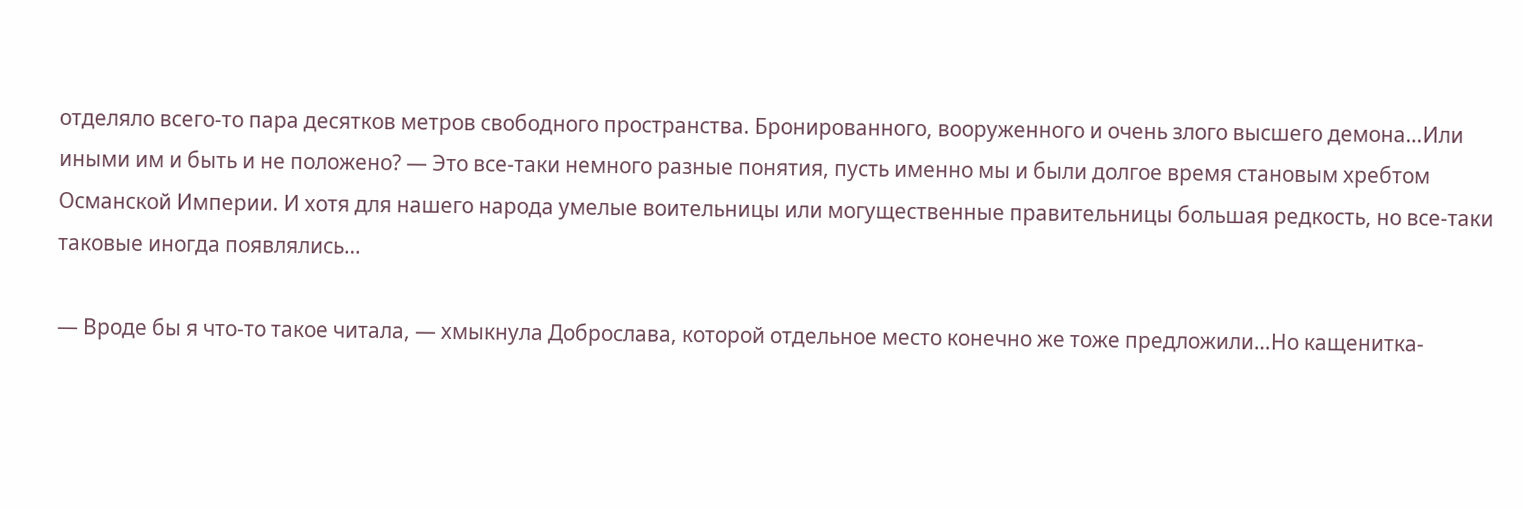отделяло всего-то пара десятков метров свободного пространства. Бронированного, вооруженного и очень злого высшего демона…Или иными им и быть и не положено? — Это все-таки немного разные понятия, пусть именно мы и были долгое время становым хребтом Османской Империи. И хотя для нашего народа умелые воительницы или могущественные правительницы большая редкость, но все-таки таковые иногда появлялись…

— Вроде бы я что-то такое читала, — хмыкнула Доброслава, которой отдельное место конечно же тоже предложили…Но кащенитка-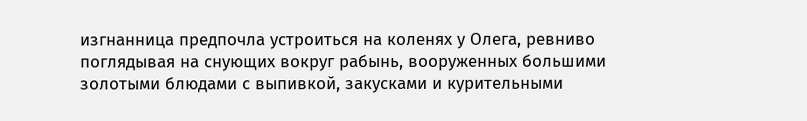изгнанница предпочла устроиться на коленях у Олега, ревниво поглядывая на снующих вокруг рабынь, вооруженных большими золотыми блюдами с выпивкой, закусками и курительными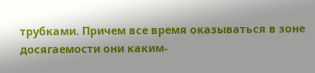трубками. Причем все время оказываться в зоне досягаемости они каким-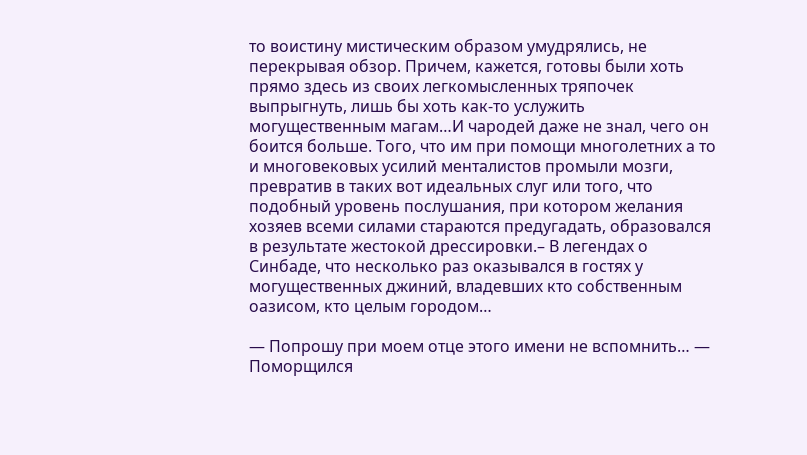то воистину мистическим образом умудрялись, не перекрывая обзор. Причем, кажется, готовы были хоть прямо здесь из своих легкомысленных тряпочек выпрыгнуть, лишь бы хоть как-то услужить могущественным магам…И чародей даже не знал, чего он боится больше. Того, что им при помощи многолетних а то и многовековых усилий менталистов промыли мозги, превратив в таких вот идеальных слуг или того, что подобный уровень послушания, при котором желания хозяев всеми силами стараются предугадать, образовался в результате жестокой дрессировки.– В легендах о Синбаде, что несколько раз оказывался в гостях у могущественных джиний, владевших кто собственным оазисом, кто целым городом…

— Попрошу при моем отце этого имени не вспомнить… — Поморщился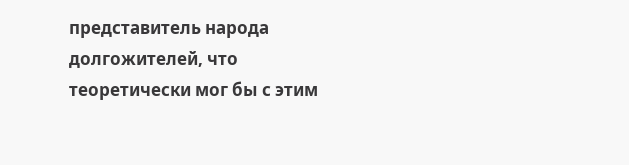представитель народа долгожителей, что теоретически мог бы с этим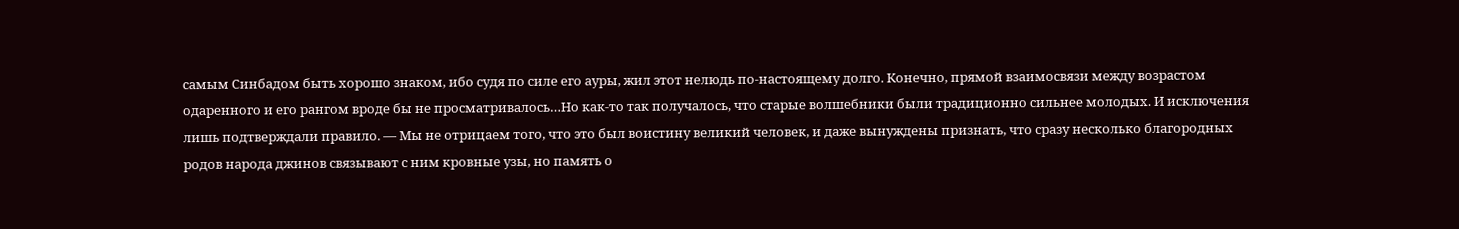самым Синбадом быть хорошо знаком, ибо судя по силе его ауры, жил этот нелюдь по-настоящему долго. Конечно, прямой взаимосвязи между возрастом одаренного и его рангом вроде бы не просматривалось…Но как-то так получалось, что старые волшебники были традиционно сильнее молодых. И исключения лишь подтверждали правило. — Мы не отрицаем того, что это был воистину великий человек, и даже вынуждены признать, что сразу несколько благородных родов народа джинов связывают с ним кровные узы, но память о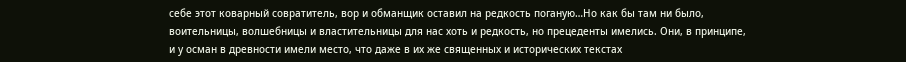себе этот коварный совратитель, вор и обманщик оставил на редкость поганую…Но как бы там ни было, воительницы, волшебницы и властительницы для нас хоть и редкость, но прецеденты имелись. Они, в принципе, и у осман в древности имели место, что даже в их же священных и исторических текстах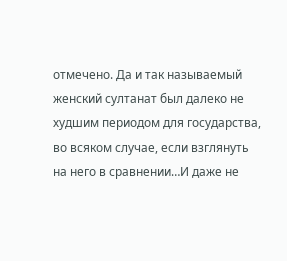отмечено. Да и так называемый женский султанат был далеко не худшим периодом для государства, во всяком случае, если взглянуть на него в сравнении…И даже не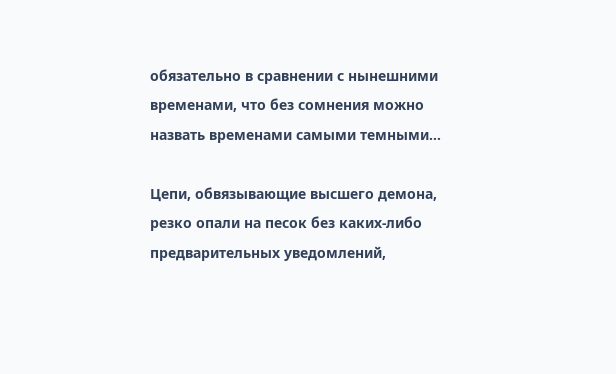обязательно в сравнении с нынешними временами, что без сомнения можно назвать временами самыми темными…

Цепи, обвязывающие высшего демона, резко опали на песок без каких-либо предварительных уведомлений,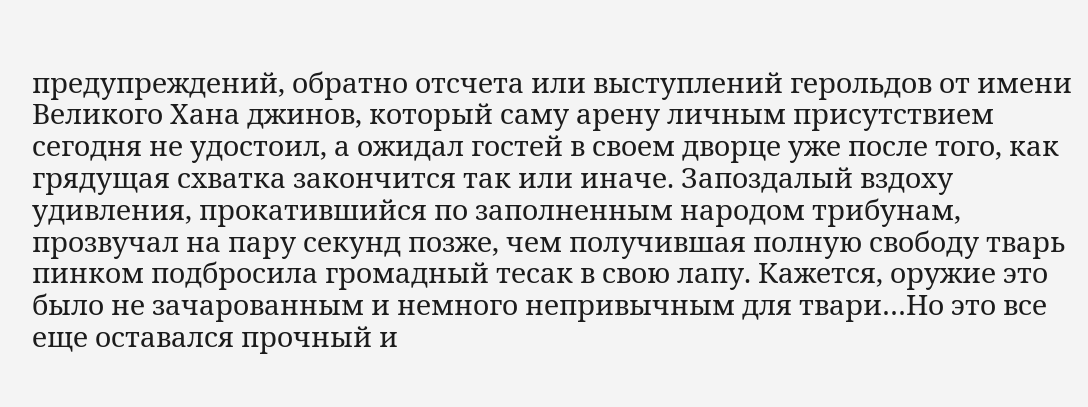предупреждений, обратно отсчета или выступлений герольдов от имени Великого Хана джинов, который саму арену личным присутствием сегодня не удостоил, а ожидал гостей в своем дворце уже после того, как грядущая схватка закончится так или иначе. Запоздалый вздоху удивления, прокатившийся по заполненным народом трибунам, прозвучал на пару секунд позже, чем получившая полную свободу тварь пинком подбросила громадный тесак в свою лапу. Кажется, оружие это было не зачарованным и немного непривычным для твари…Но это все еще оставался прочный и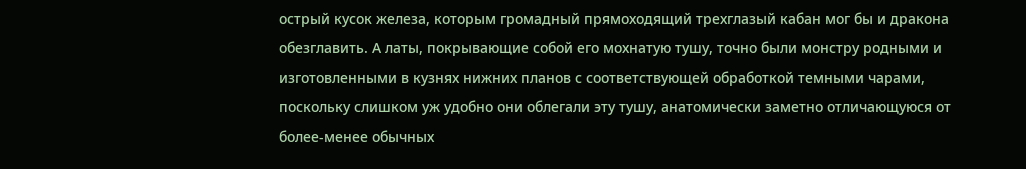острый кусок железа, которым громадный прямоходящий трехглазый кабан мог бы и дракона обезглавить. А латы, покрывающие собой его мохнатую тушу, точно были монстру родными и изготовленными в кузнях нижних планов с соответствующей обработкой темными чарами, поскольку слишком уж удобно они облегали эту тушу, анатомически заметно отличающуюся от более-менее обычных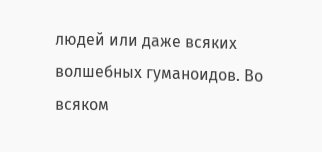людей или даже всяких волшебных гуманоидов. Во всяком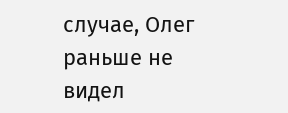случае, Олег раньше не видел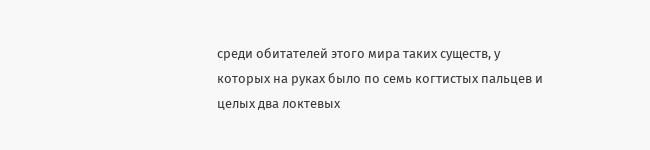среди обитателей этого мира таких существ, у которых на руках было по семь когтистых пальцев и целых два локтевых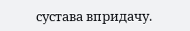сустава впридачу.